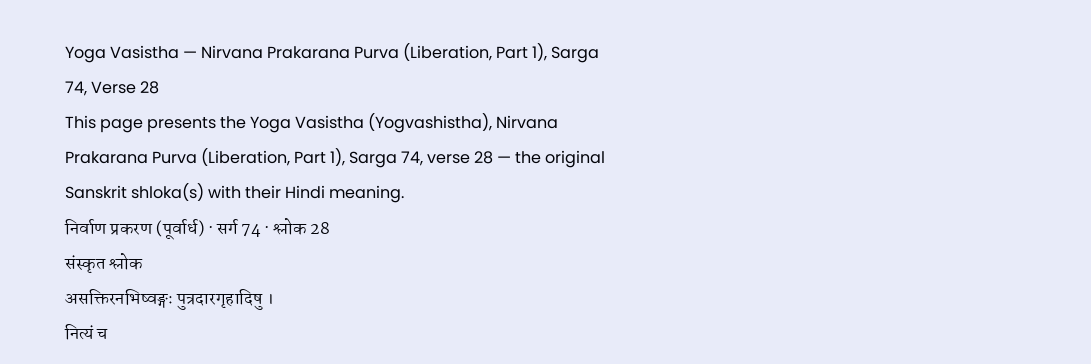Yoga Vasistha — Nirvana Prakarana Purva (Liberation, Part 1), Sarga 74, Verse 28
This page presents the Yoga Vasistha (Yogvashistha), Nirvana Prakarana Purva (Liberation, Part 1), Sarga 74, verse 28 — the original Sanskrit shloka(s) with their Hindi meaning.
निर्वाण प्रकरण (पूर्वार्ध) · सर्ग 74 · श्लोक 28
संस्कृत श्लोक
असक्तिरनभिष्वङ्गः पुत्रदारगृहादिषु ।
नित्यं च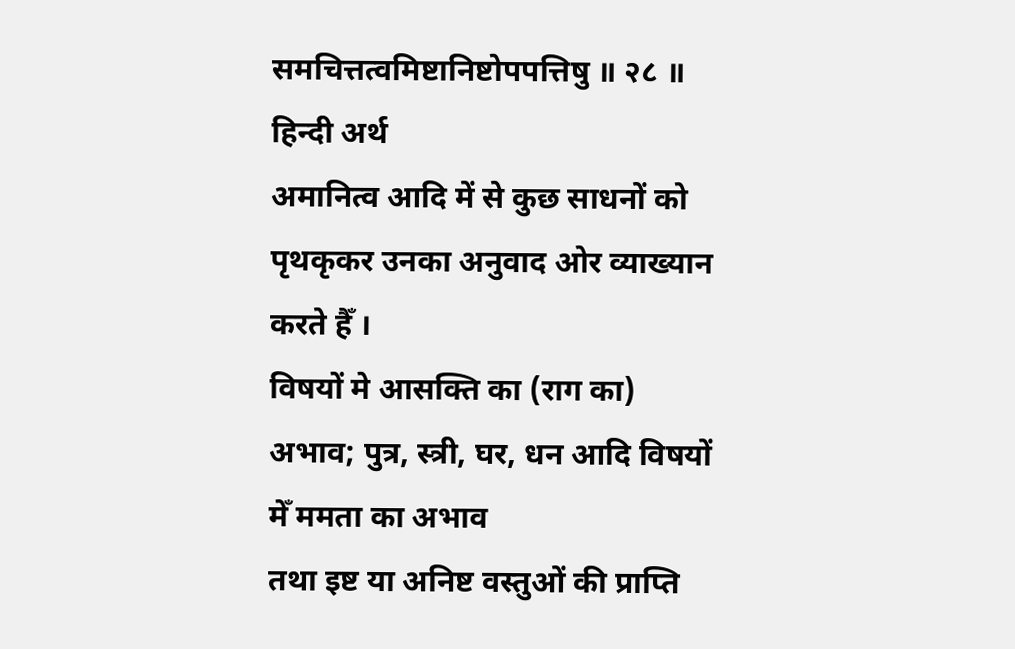समचित्तत्वमिष्टानिष्टोपपत्तिषु ॥ २८ ॥
हिन्दी अर्थ
अमानित्व आदि में से कुछ साधनों को पृथकृकर उनका अनुवाद ओर व्याख्यान करते हैँ ।
विषयों मे आसक्ति का (राग का) अभाव; पुत्र, स्त्री, घर, धन आदि विषयों मेँ ममता का अभाव
तथा इष्ट या अनिष्ट वस्तुओं की प्राप्ति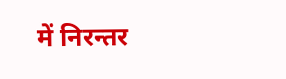में निरन्तर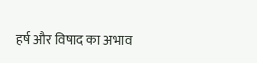हर्ष और विषाद का अभाव